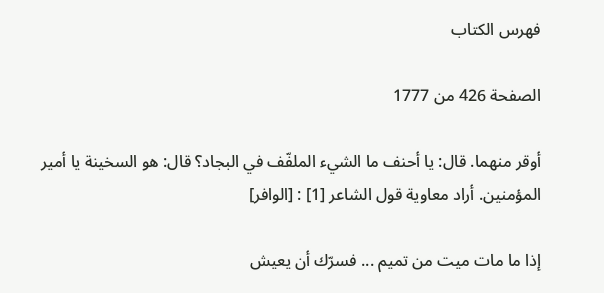فهرس الكتاب

الصفحة 426 من 1777

أوقر منهما. قال: يا أحنف ما الشيء الملفّف في البجاد؟ قال: هو السخينة يا أمير المؤمنين. أراد معاوية قول الشاعر [1] : [الوافر]

إذا ما مات ميت من تميم ... فسرّك أن يعيش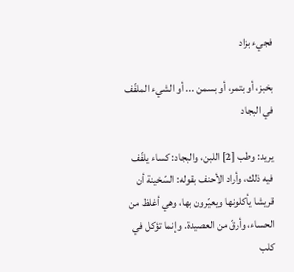فجيء بزاد

بخبز، أو بتمر، أو بسمن ... أو الشيء الملفّف في البجاد

يريد: وطب [2] اللبن، والبجاد: كساء يلفّف فيه ذلك، وأراد الأحنف بقوله: السّخينة أن قريشا يأكلونها ويعيّرون بها، وهي أغلظ من الحساء، وأرقّ من العصيدة. وإنما تؤكل في كلب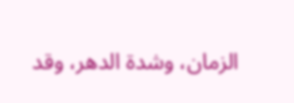الزمان، وشدة الدهر، وقد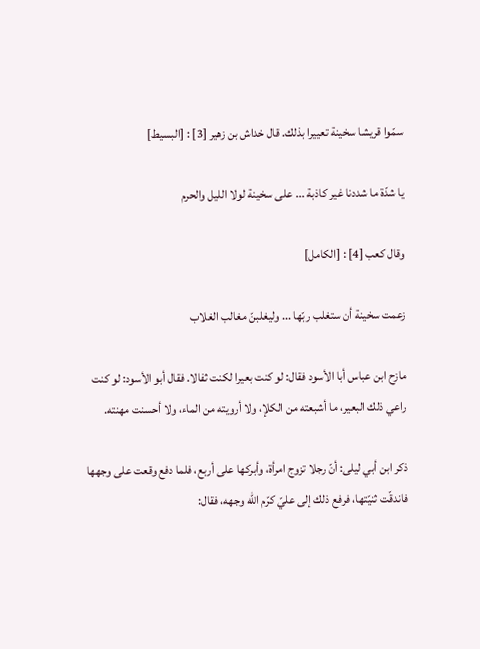سمّوا قريشا سخينة تعييرا بذلك. قال خداش بن زهير [3] : [البسيط]

يا شدّة ما شددنا غير كاذبة ... على سخينة لولا الليل والحرم

وقال كعب [4] : [الكامل]

زعمت سخينة أن ستغلب ربّها ... وليغلبنّ مغالب الغلاب

مازح ابن عباس أبا الأسود فقال: لو كنت بعيرا لكنت ثفالا. فقال أبو الأسود: لو كنت راعي ذلك البعير، ما أشبعته من الكلإ، ولا أرويته من الماء، ولا أحسنت مهنته.

ذكر ابن أبي ليلى: أنّ رجلا تزوج امرأة، وأبركها على أربع، فلما دفع وقعت على وجهها فاندقّت ثنيّتها، فرفع ذلك إلى عليّ كرّم الله وجهه، فقال: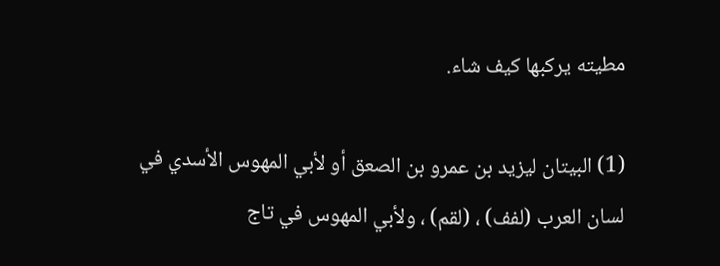مطيته يركبها كيف شاء.

(1) البيتان ليزيد بن عمرو بن الصعق أو لأبي المهوس الأسدي في لسان العرب (لفف) ، (لقم) ، ولأبي المهوس في تاج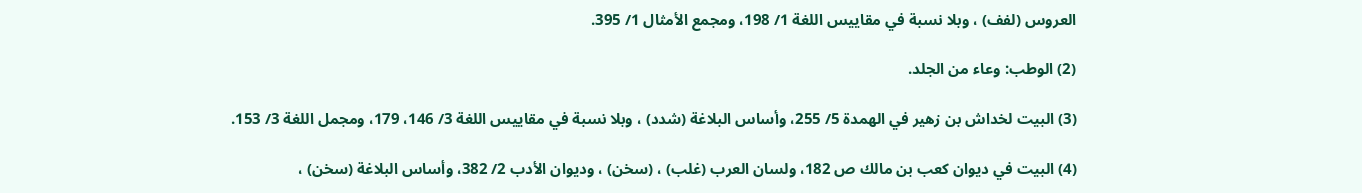العروس (لفف) ، وبلا نسبة في مقاييس اللغة 1/ 198، ومجمع الأمثال 1/ 395.

(2) الوطب: وعاء من الجلد.

(3) البيت لخداش بن زهير في الهمدة 5/ 255، وأساس البلاغة (شدد) ، وبلا نسبة في مقاييس اللغة 3/ 146، 179، ومجمل اللغة 3/ 153.

(4) البيت في ديوان كعب بن مالك ص 182، ولسان العرب (غلب) ، (سخن) ، وديوان الأدب 2/ 382، وأساس البلاغة (سخن) ،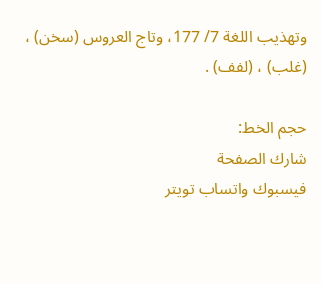وتهذيب اللغة 7/ 177، وتاج العروس (سخن) ، (غلب) ، (لفف) .

حجم الخط:
شارك الصفحة
فيسبوك واتساب تويتر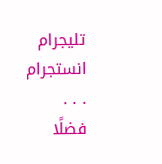تليجرام انستجرام
. . .
فضلًا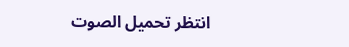انتظر تحميل الصوت